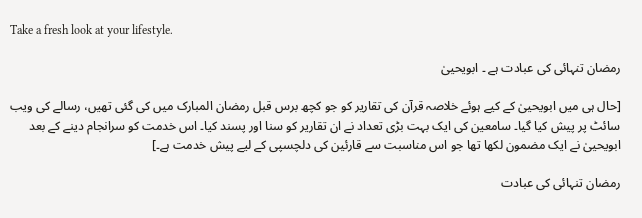Take a fresh look at your lifestyle.

رمضان تنہائی کی عبادت ہے ۔ ابویحییٰ

[حال ہی میں ابویحییٰ کے کیے ہوئے خلاصہ قرآن کی تقاریر کو جو کچھ برس قبل رمضان المبارک میں کی گئی تھیں، رسالے کی ویب سائٹ پر پیش کیا گیا۔ سامعین کی ایک بہت بڑی تعداد نے ان تقاریر کو سنا اور پسند کیا۔ اس خدمت کو سرانجام دینے کے بعد ابویحییٰ نے ایک مضمون لکھا تھا جو اس مناسبت سے قارئین کی دلچسپی کے لیے پیش خدمت ہے۔]

رمضان تنہائی کی عبادت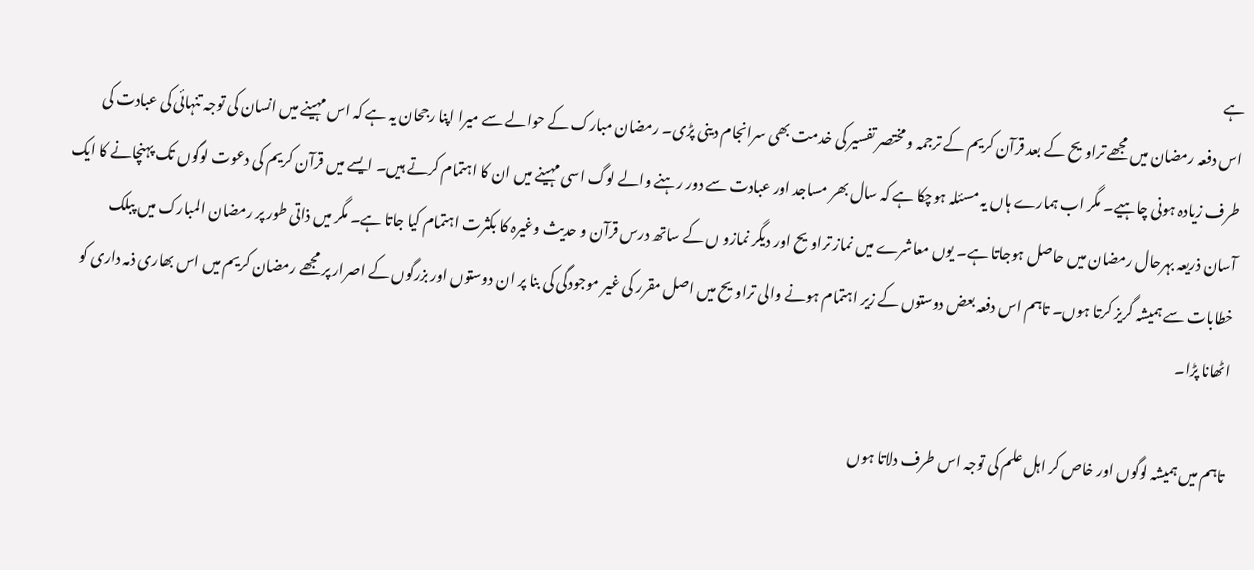ہے
اس دفعہ رمضان میں مجھے تراویح کے بعد قرآن کریم کے ترجمہ و مختصر تفسیر کی خدمت بھی سرانجام دینی پڑی۔ رمضان مبارک کے حوالے سے میرا اپنا رجحان یہ ہے کہ اس مہینے میں انسان کی توجہ تنہائی کی عبادت کی طرف زیادہ ہونی چاہیے۔ مگر اب ہمارے ہاں یہ مسئلہ ہوچکا ہے کہ سال بھر مساجد اور عبادت سے دور رہنے والے لوگ اسی مہینے میں ان کا اہتمام کرتے ہیں۔ ایسے میں قرآن کریم کی دعوت لوگوں تک پہنچانے کا ایک آسان ذریعہ بہرحال رمضان میں حاصل ہوجاتا ہے۔ یوں معاشرے میں نماز تراویح اور دیگر نمازو ں کے ساتھ درس قرآن و حدیث وغیرہ کا بکثرت اہتمام کیا جاتا ہے۔ مگر میں ذاتی طور پر رمضان المبارک میں پبلک خطابات سے ہمیشہ گریز کرتا ہوں۔ تاہم اس دفعہ بعض دوستوں کے زیر اہتمام ہونے والی تراویح میں اصل مقرر کی غیر موجودگی کی بنا پر ان دوستوں اور بزرگوں کے اصرار پر مجھے رمضان کریم میں اس بھاری ذمہ داری کو اٹھانا پڑا۔

تاہم میں ہمیشہ لوگوں اور خاص کر اہل علم کی توجہ اس طرف دلاتا ہوں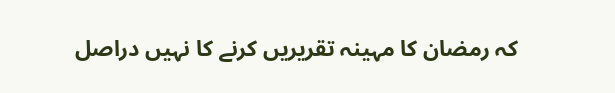کہ رمضان کا مہینہ تقریریں کرنے کا نہیں دراصل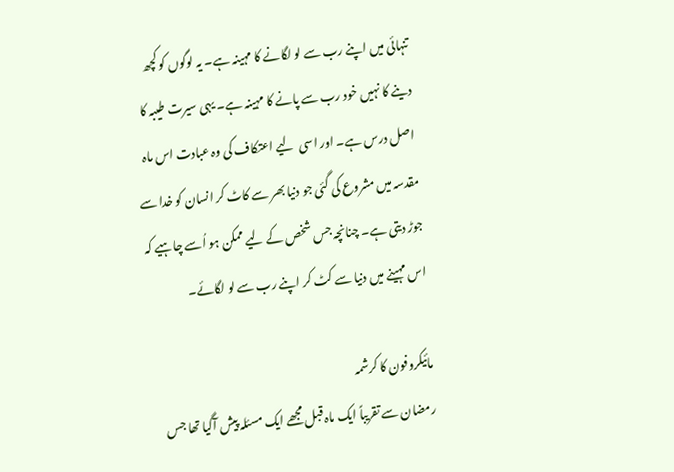تنہائی میں اپنے رب سے لو لگانے کا مہینہ ہے۔ یہ لوگوں کو کچھ  دینے کا نہیں خود رب سے پانے کا مہینہ ہے۔ یہی سیرت طیبہ کا اصل درس ہے۔ اور اسی  لیے اعتکاف کی وہ عبادت اس ماہ مقدسہ میں مشروع کی گئی جو دنیا بھر سے کاٹ کر انسان کو خدا سے جوڑ دیتی ہے۔ چنانچہ جس شخص کے لیے ممکن ہو اُسے چاہیے کہ اس مہینے میں دنیا سے کٹ کر اپنے رب سے لو لگائے۔

مائیکروفون کا کرشمہ
رمضان سے تقریباً ایک ماہ قبل مجھے ایک مسئلہ پیش آگیا تھا جس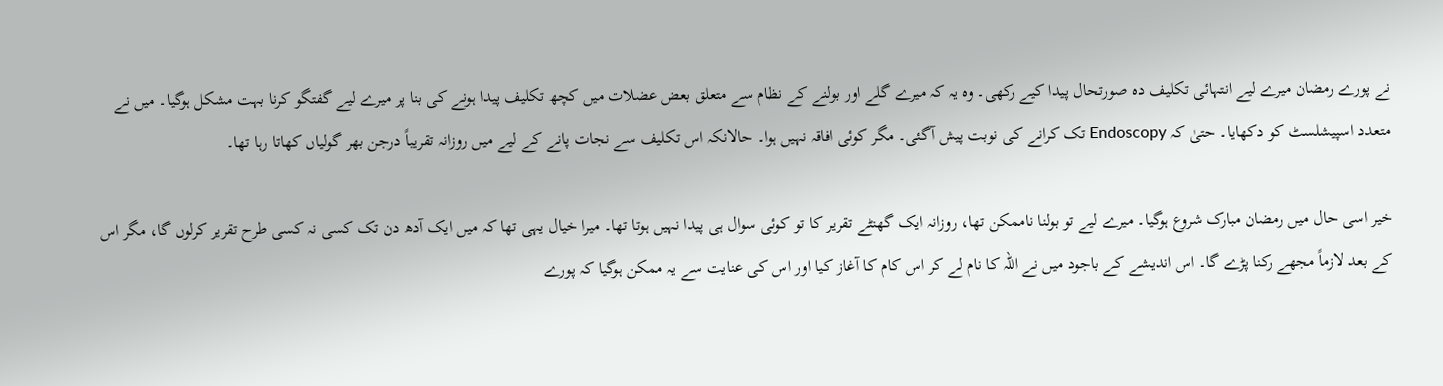نے پورے رمضان میرے لیے انتہائی تکلیف دہ صورتحال پیدا کیے رکھی۔ وہ یہ کہ میرے گلے اور بولنے کے نظام سے متعلق بعض عضلات میں کچھ تکلیف پیدا ہونے کی بنا پر میرے لیے گفتگو کرنا بہت مشکل ہوگیا۔ میں نے متعدد اسپیشلسٹ کو دکھایا۔ حتیٰ کہ Endoscopy تک کرانے کی نوبت پیش آگئی۔ مگر کوئی افاقہ نہیں ہوا۔ حالانکہ اس تکلیف سے نجات پانے کے لیے میں روزانہ تقریباً درجن بھر گولیاں کھاتا رہا تھا۔

خیر اسی حال میں رمضان مبارک شروع ہوگیا۔ میرے لیے تو بولنا ناممکن تھا، روزانہ ایک گھنٹے تقریر کا تو کوئی سوال ہی پیدا نہیں ہوتا تھا۔ میرا خیال یہی تھا کہ میں ایک آدھ دن تک کسی نہ کسی طرح تقریر کرلوں گا، مگر اس کے بعد لازماً مجھے رکنا پڑے گا۔ اس اندیشے کے باجود میں نے اللہ کا نام لے کر اس کام کا آغاز کیا اور اس کی عنایت سے یہ ممکن ہوگیا کہ پورے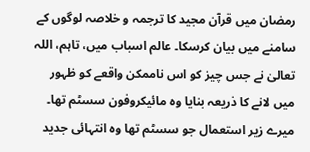رمضان میں قرآن مجید کا ترجمہ و خلاصہ لوگوں کے سامنے میں بیان کرسکا۔ عالم اسباب میں، تاہم، اللہ تعالیٰ نے جس چیز کو اس ناممکن واقعے کو ظہور میں لانے کا ذریعہ بنایا وہ مائیکروفون سسٹم تھا۔ میرے زیر استعمال جو سسٹم تھا وہ انتہائی جدید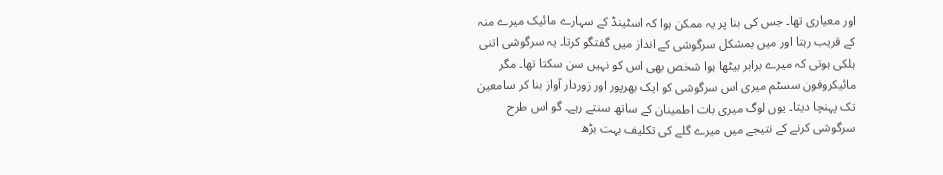اور معیاری تھا۔ جس کی بنا پر یہ ممکن ہوا کہ اسٹینڈ کے سہارے مائیک میرے منہ کے قریب رہتا اور میں بمشکل سرگوشی کے انداز میں گفتگو کرتا۔ یہ سرگوشی اتنی ہلکی ہوتی کہ میرے برابر بیٹھا ہوا شخص بھی اس کو نہیں سن سکتا تھا۔ مگر مائیکروفون سسٹم میری اس سرگوشی کو ایک بھرپور اور زوردار آواز بنا کر سامعین تک پہنچا دیتا۔ یوں لوگ میری بات اطمینان کے ساتھ سنتے رہے۔ گو اس طرح سرگوشی کرنے کے نتیجے میں میرے گلے کی تکلیف بہت بڑھ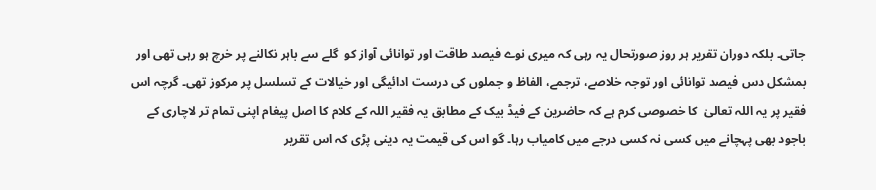جاتی۔ بلکہ دوران تقریر ہر روز صورتحال یہ رہی کہ میری نوے فیصد طاقت اور توانائی آواز کو  گلے سے باہر نکالنے پر خرچ ہو رہی تھی اور بمشکل دس فیصد توانائی اور توجہ خلاصے، ترجمے، الفاظ و جملوں کی درست ادائیگی اور خیالات کے تسلسل پر مرکوز تھی۔ گرچہ اس فقیر پر یہ اللہ تعالیٰ  کا خصوصی کرم ہے کہ حاضرین کے فیڈ بیک کے مطابق یہ فقیر اللہ کے کلام کا اصل پیغام اپنی تمام تر لاچاری کے باجود بھی پہچانے میں کسی نہ کسی درجے میں کامیاب رہا۔ گو اس کی قیمت یہ دینی پڑی کہ اس تقریر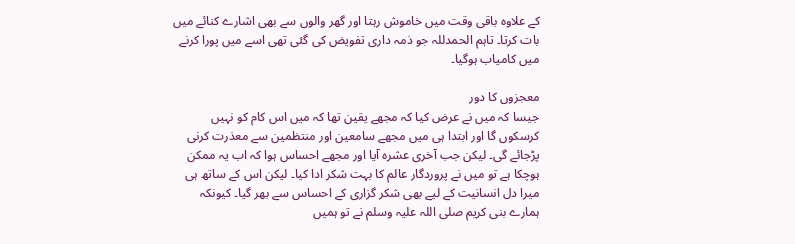کے علاوہ باقی وقت میں خاموش رہتا اور گھر والوں سے بھی اشارے کنائے میں بات کرتا۔ تاہم الحمدللہ جو ذمہ داری تفویض کی گئی تھی اسے میں پورا کرنے میں کامیاب ہوگیا۔

معجزوں کا دور
جیسا کہ میں نے عرض کیا کہ مجھے یقین تھا کہ میں اس کام کو نہیں کرسکوں گا اور ابتدا ہی میں مجھے سامعین اور منتظمین سے معذرت کرنی پڑجائے گی۔ لیکن جب آخری عشرہ آیا اور مجھے احساس ہوا کہ اب یہ ممکن ہوچکا ہے تو میں نے پروردگار عالم کا بہت شکر ادا کیا۔ لیکن اس کے ساتھ ہی میرا دل انسانیت کے لیے بھی شکر گزاری کے احساس سے بھر گیا۔ کیونکہ ہمارے بنی کریم صلی اللہ علیہ وسلم نے تو ہمیں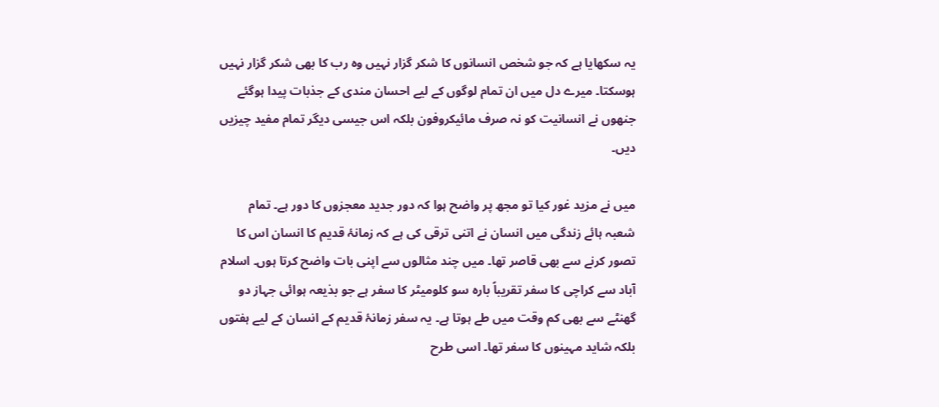یہ سکھایا ہے کہ جو شخص انسانوں کا شکر گزار نہیں وہ رب کا بھی شکر گزار نہیں ہوسکتا۔ میرے دل میں ان تمام لوگوں کے لیے احسان مندی کے جذبات پیدا ہوگئے جنھوں نے انسانیت کو نہ صرف مائیکروفون بلکہ اس جیسی دیگر تمام مفید چیزیں دیں۔

میں نے مزید غور کیا تو مجھ پر واضح ہوا کہ دور جدید معجزوں کا دور ہے۔ تمام شعبہ ہائے زندگی میں انسان نے اتنی ترقی کی ہے کہ زمانۂ قدیم کا انسان اس کا تصور کرنے سے بھی قاصر تھا۔ میں چند مثالوں سے اپنی بات واضح کرتا ہوں۔ اسلام آباد سے کراچی کا سفر تقریباً بارہ سو کلومیٹر کا سفر ہے جو بذیعہ ہوائی جہاز دو گھنٹے سے بھی کم وقت میں طے ہوتا ہے۔ یہ سفر زمانۂ قدیم کے انسان کے لیے ہفتوں بلکہ شاید مہینوں کا سفر تھا۔ اسی طرح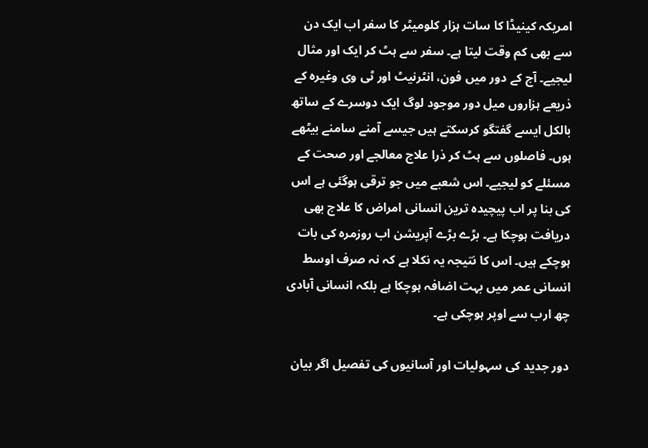امریکہ کینیڈا کا سات ہزار کلومیٹر کا سفر اب ایک دن سے بھی کم وقت لیتا ہے۔ سفر سے ہٹ کر ایک اور مثال لیجیے۔ آج کے دور میں فون، انٹرنیٹ اور ٹی وی وغیرہ کے ذریعے ہزاروں میل دور موجود لوگ ایک دوسرے کے ساتھ بالکل ایسے گفتگو کرسکتے ہیں جیسے آمنے سامنے بیٹھے ہوں۔ فاصلوں سے ہٹ کر ذرا علاج معالجے اور صحت کے مسئلے کو لیجیے۔ اس شعبے میں جو ترقی ہوگئی ہے اس کی بنا پر اب پیچیدہ ترین انسانی امراض کا علاج بھی دریافت ہوچکا ہے۔ بڑے بڑے آپریشن اب روزمرہ کی بات ہوچکے ہیں۔ اس کا نتیجہ یہ نکلا ہے کہ نہ صرف اوسط انسانی عمر میں بہت اضافہ ہوچکا ہے بلکہ انسانی آبادی چھ ارب سے اوپر ہوچکی ہے۔

دور جدید کی سہولیات اور آسانیوں کی تفصیل اگر بیان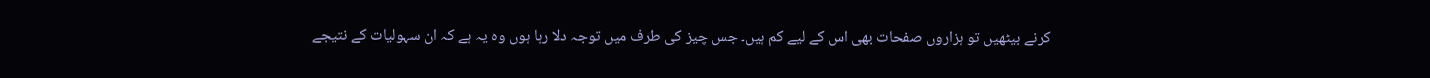کرنے بیٹھیں تو ہزاروں صفحات بھی اس کے لیے کم ہیں۔ جس چیز کی طرف میں توجہ دلا رہا ہوں وہ یہ ہے کہ ان سہولیات کے نتیجے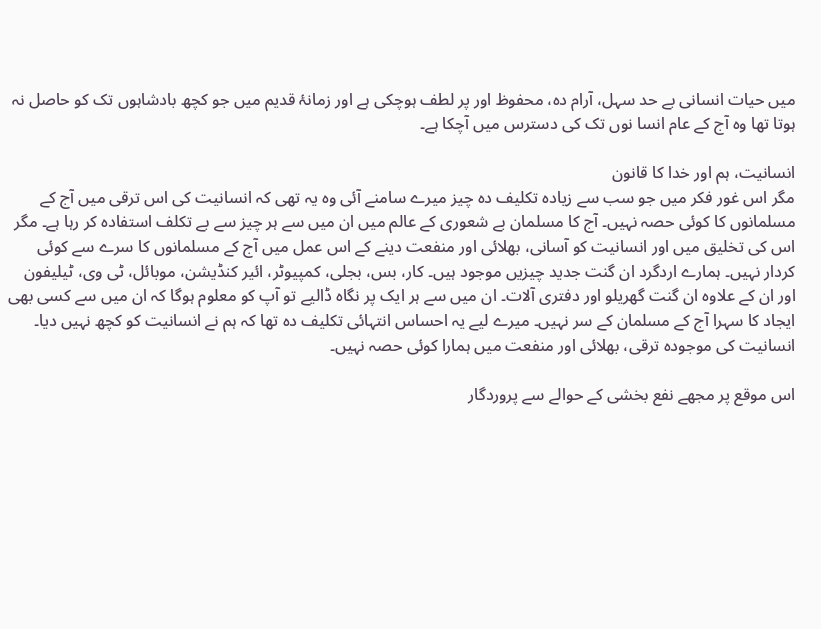میں حیات انسانی بے حد سہل، آرام دہ، محفوظ اور پر لطف ہوچکی ہے اور زمانۂ قدیم میں جو کچھ بادشاہوں تک کو حاصل نہ ہوتا تھا وہ آج کے عام انسا نوں تک کی دسترس میں آچکا ہے۔

انسانیت، ہم اور خدا کا قانون
مگر اس غور فکر میں جو سب سے زیادہ تکلیف دہ چیز میرے سامنے آئی وہ یہ تھی کہ انسانیت کی اس ترقی میں آج کے مسلمانوں کا کوئی حصہ نہیں۔ آج کا مسلمان بے شعوری کے عالم میں ان میں سے ہر چیز سے بے تکلف استفادہ کر رہا ہے۔ مگر اس کی تخلیق میں اور انسانیت کو آسانی، بھلائی اور منفعت دینے کے اس عمل میں آج کے مسلمانوں کا سرے سے کوئی کردار نہیں۔ ہمارے اردگرد ان گنت جدید چیزیں موجود ہیں۔ کار، بس، بجلی، کمپیوٹر، ائیر کنڈیشن، موبائل، ٹی وی، ٹیلیفون اور ان کے علاوہ ان گنت گھریلو اور دفتری آلات۔ ان میں سے ہر ایک پر نگاہ ڈالیے تو آپ کو معلوم ہوگا کہ ان میں سے کسی بھی ایجاد کا سہرا آج کے مسلمان کے سر نہیں۔ میرے لیے یہ احساس انتہائی تکلیف دہ تھا کہ ہم نے انسانیت کو کچھ نہیں دیا۔ انسانیت کی موجودہ ترقی، بھلائی اور منفعت میں ہمارا کوئی حصہ نہیں۔

اس موقع پر مجھے نفع بخشی کے حوالے سے پروردگار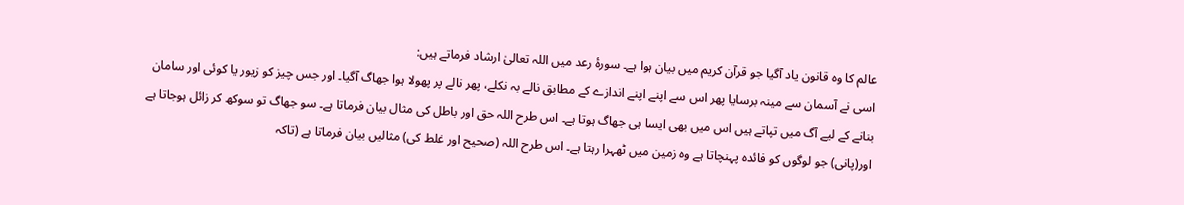عالم کا وہ قانون یاد آگیا جو قرآن کریم میں بیان ہوا ہے۔ سورۂ رعد میں اللہ تعالیٰ ارشاد فرماتے ہیں:
اسی نے آسمان سے مینہ برسایا پھر اس سے اپنے اپنے اندازے کے مطابق نالے بہ نکلے، پھر نالے پر پھولا ہوا جھاگ آگیا۔ اور جس چیز کو زیور یا کوئی اور سامان بنانے کے لیے آگ میں تپاتے ہیں اس میں بھی ایسا ہی جھاگ ہوتا ہے۔ اس طرح اللہ حق اور باطل کی مثال بیان فرماتا ہے۔ سو جھاگ تو سوکھ کر زائل ہوجاتا ہے اور(پانی) جو لوگوں کو فائدہ پہنچاتا ہے وہ زمین میں ٹھہرا رہتا ہے۔ اس طرح اللہ (صحیح اور غلط کی) مثالیں بیان فرماتا ہے (تاکہ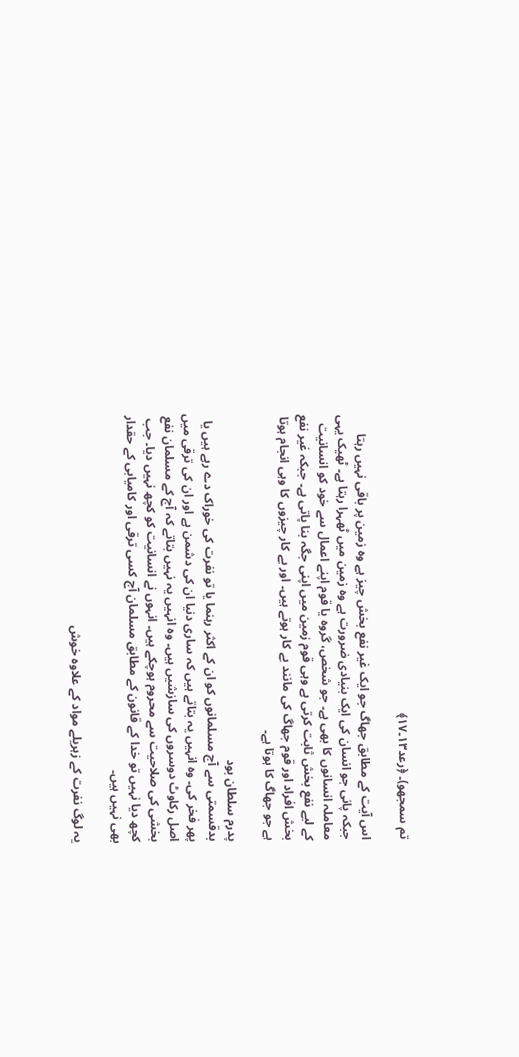تم سمجھو)۔ ﴿رعد١۳۔١۷﴾

اس آیت کے مطابق جھاگ جو ایک غیر نفع بخش چیز ہے وہ زمین پر باقی نہیں رہتا جبکہ پانی جو انسان کی ایک بنیادی ضرورت ہے وہ زمین میں ٹھہرا رہتا ہے۔ ٹھیک یہی معاملہ انسانوں کا بھی ہے۔ جو شخص، گروہ یا قوم اپنے اعمال سے خود کو انسانیت کے لیے نفع بخش ثابت کرتی ہے وہی قوم زمین میں اپنی جگہ بنا پاتی ہے۔ جبکہ غیر نفع بخش افراد اور قوم جھاگ کی مانند بے کار ہوتے ہیں۔ اور بے کار چیزوں کا وہی انجام ہوتا ہے جو جھاگ کا ہوتا ہے۔

پدرم سلطان بود
بدقسمتی سے آج مسلمانوں کو ان کے اکثر رہنما یا تو نفرت کی خوراک دے رہے ہیں یا پھر فخر کی۔ وہ انہیں یہ بتاتے ہیں کہ ساری دنیا ان کی دشمن ہے اور ان کی ترقی میں اصل رکاوٹ دوسروں کی سازشیں ہیں۔ وہ انہیں یہ نہیں بتاتے کہ آج کے مسلمان نفع بخشی کی صلاحیت سے محروم ہوچکے ہیں۔ انہوں نے انسانیت کو کچھ نہیں دیا۔ جب کچھ دیا نہیں تو خدا کے قانون کے مطابق مسلمان آج کسی ترقی اور کامیابی کے حقدار بھی نہیں ہیں۔

یہ لوگ نفرت کے زہریلے مواد کے علاوہ خوش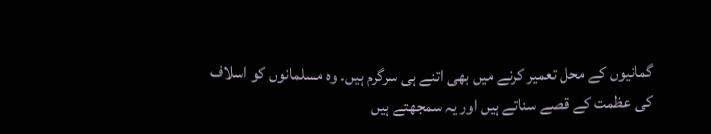گمانیوں کے محل تعمیر کرنے میں بھی اتنے ہی سرگرم ہیں۔ وہ مسلمانوں کو اسلاف کی عظمت کے قصے سناتے ہیں اور یہ سمجھتے ہیں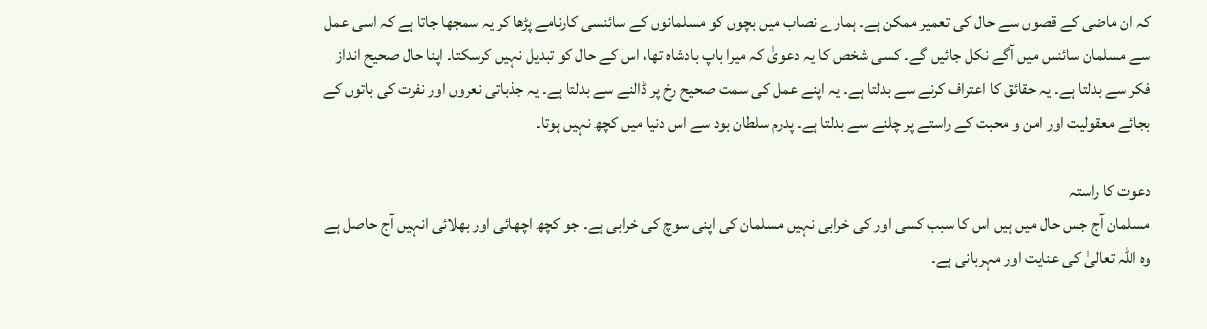کہ ان ماضی کے قصوں سے حال کی تعمیر ممکن ہے۔ ہمارے نصاب میں بچوں کو مسلمانوں کے سائنسی کارنامے پڑھا کر یہ سمجھا جاتا ہے کہ اسی عمل سے مسلمان سائنس میں آگے نکل جائیں گے۔ کسی شخص کا یہ دعویٰ کہ میرا باپ بادشاہ تھا، اس کے حال کو تبدیل نہیں کرسکتا۔ اپنا حال صحیح انداز فکر سے بدلتا ہے۔ یہ حقائق کا اعتراف کرنے سے بدلتا ہے۔ یہ اپنے عمل کی سمت صحیح رخ پر ڈالنے سے بدلتا ہے۔ یہ جذباتی نعروں اور نفرت کی باتوں کے بجائے معقولیت اور امن و محبت کے راستے پر چلنے سے بدلتا ہے۔ پدرم سلطان بود سے اس دنیا میں کچھ نہیں ہوتا۔

دعوت کا راستہ
مسلمان آج جس حال میں ہیں اس کا سبب کسی اور کی خرابی نہیں مسلمان کی اپنی سوچ کی خرابی ہے۔ جو کچھ اچھائی اور بھلائی انہیں آج حاصل ہے وہ اللہ تعالیٰ کی عنایت اور مہربانی ہے۔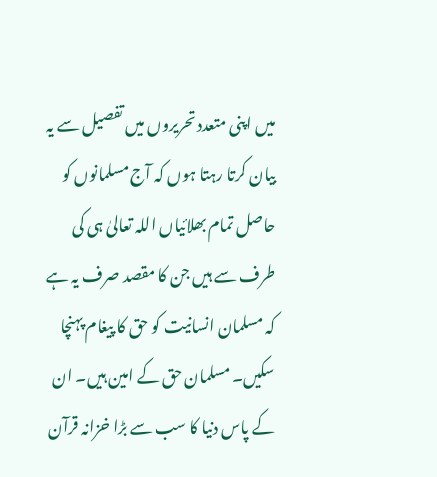میں اپنی متعدد تحریروں میں تفصیل سے یہ بیان کرتا رہتا ہوں کہ آج مسلمانوں کو حاصل تمام بھلائیاں اللہ تعالیٰ ہی کی طرف سے ہیں جن کا مقصد صرف یہ ہے کہ مسلمان انسانیت کو حق کا پیغام پہنچا سکیں۔ مسلمان حق کے امین ہیں۔ ان کے پاس دنیا کا سب سے بڑا خزانہ قرآن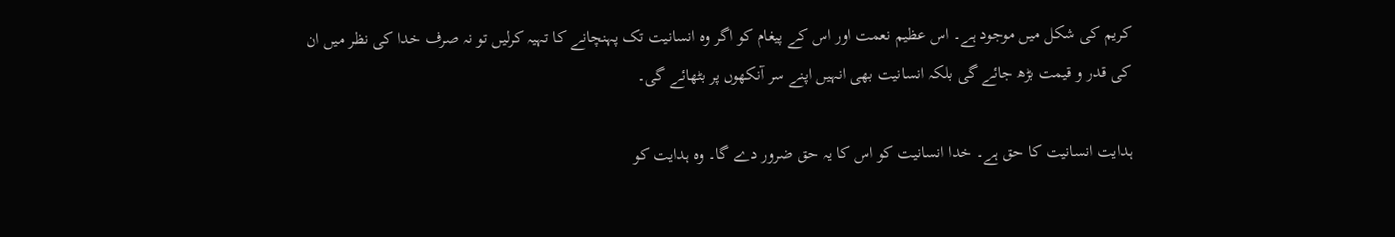کریم کی شکل میں موجود ہے۔ اس عظیم نعمت اور اس کے پیغام کو اگر وہ انسانیت تک پہنچانے کا تہیہ کرلیں تو نہ صرف خدا کی نظر میں ان کی قدر و قیمت بڑھ جائے گی بلکہ انسانیت بھی انہیں اپنے سر آنکھوں پر بٹھائے گی۔

ہدایت انسانیت کا حق ہے۔ خدا انسانیت کو اس کا یہ حق ضرور دے گا۔ وہ ہدایت کو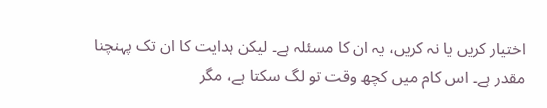اختیار کریں یا نہ کریں، یہ ان کا مسئلہ ہے۔ لیکن ہدایت کا ان تک پہنچنا مقدر ہے۔ اس کام میں کچھ وقت تو لگ سکتا ہے، مگر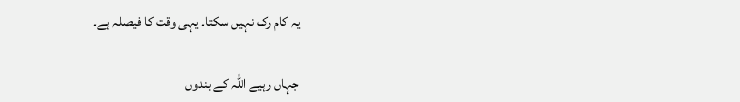یہ کام رک نہیں سکتا۔ یہی وقت کا فیصلہ ہے۔

جہاں رہیے اللہ کے بندوں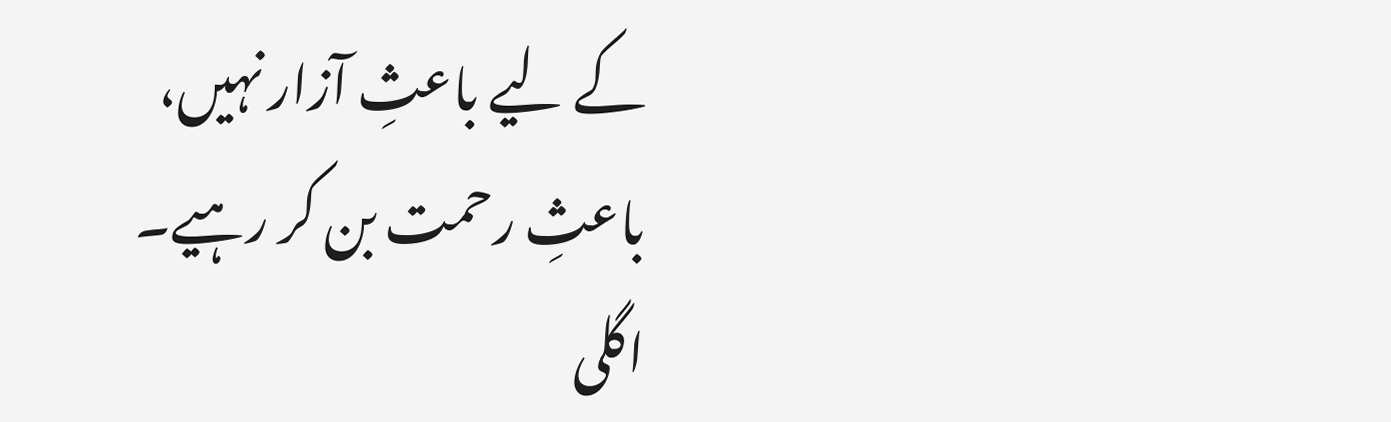کے لیے باعثِ آزار نہیں، باعثِ رحمت بن کر رہیے۔ اگلی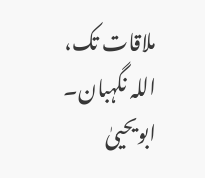ملاقات تک، اللہ نگہبان۔
ابویحییٰ